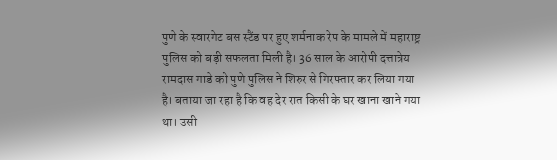पुणे के स्वारगेट बस स्टैंड पर हुए शर्मनाक रेप के मामले में महाराष्ट्र पुलिस को बड़ी सफलता मिली है। 36 साल के आरोपी दत्तात्रेय रामदास गाडे को पुणे पुलिस ने शिरुर से गिरफ्तार कर लिया गया है। बताया जा रहा है कि वह देर रात किसी के घर खाना खाने गया था। उसी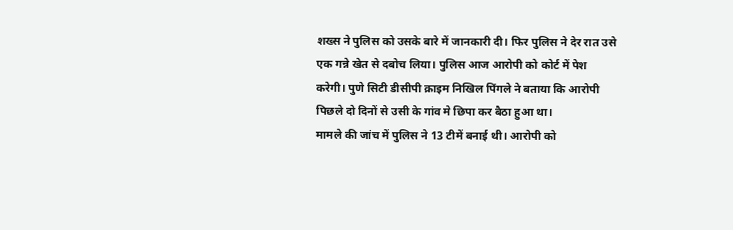शख्स ने पुलिस को उसके बारे में जानकारी दी। फिर पुलिस ने देर रात उसे एक गन्ने खेत से दबोच लिया। पुलिस आज आरोपी को कोर्ट में पेश करेगी। पुणे सिटी डीसीपी क्राइम निखिल पिंगले ने बताया कि आरोपी पिछले दो दिनों से उसी के गांव मे छिपा कर बैठा हुआ था।
मामले की जांच में पुलिस ने 13 टीमें बनाई थी। आरोपी को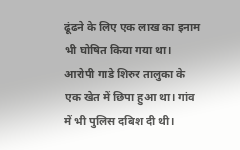ढूंढने के लिए एक लाख का इनाम भी घोषित किया गया था। आरोपी गाडे शिरुर तालुका के एक खेत में छिपा हुआ था। गांव में भी पुलिस दबिश दी थी।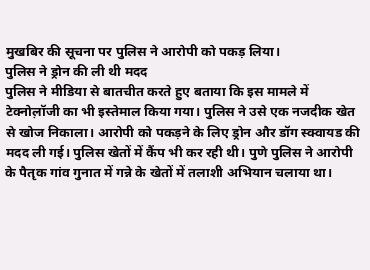मुखबिर की सूचना पर पुलिस ने आरोपी को पकड़ लिया।
पुलिस ने ड्रोन की ली थी मदद
पुलिस ने मीडिया से बातचीत करते हुए बताया कि इस मामले में टेक्नोल़ॉजी का भी इस्तेमाल किया गया। पुलिस ने उसे एक नजदीक खेत से खोज निकाला। आरोपी को पकड़ने के लिए ड्रोन और डॉग स्क्वायड की मदद ली गई। पुलिस खेतों में कैंप भी कर रही थी। पुणे पुलिस ने आरोपी के पैतृक गांव गुनात में गन्ने के खेतों में तलाशी अभियान चलाया था।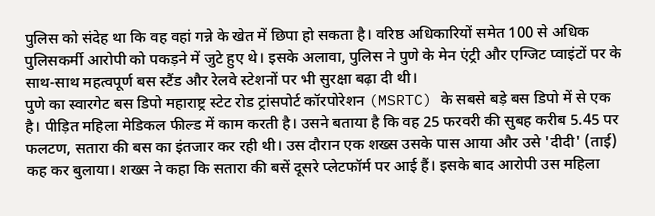पुलिस को संदेह था कि वह वहां गन्ने के खेत में छिपा हो सकता है। वरिष्ठ अधिकारियों समेत 100 से अधिक पुलिसकर्मी आरोपी को पकड़ने में जुटे हुए थे। इसके अलावा, पुलिस ने पुणे के मेन एंट्री और एग्जिट प्वाइंटों पर के साथ-साथ महत्वपूर्ण बस स्टैंड और रेलवे स्टेशनों पर भी सुरक्षा बढ़ा दी थी।
पुणे का स्वारगेट बस डिपो महाराष्ट्र स्टेट रोड ट्रांसपोर्ट कॉरपोरेशन (MSRTC) के सबसे बड़े बस डिपो में से एक है। पीड़ित महिला मेडिकल फील्ड में काम करती है। उसने बताया है कि वह 25 फरवरी की सुबह करीब 5.45 पर फलटण, सतारा की बस का इंतजार कर रही थी। उस दौरान एक शख्स उसके पास आया और उसे 'दीदी' (ताई) कह कर बुलाया। शख्स ने कहा कि सतारा की बसें दूसरे प्लेटफॉर्म पर आई हैं। इसके बाद आरोपी उस महिला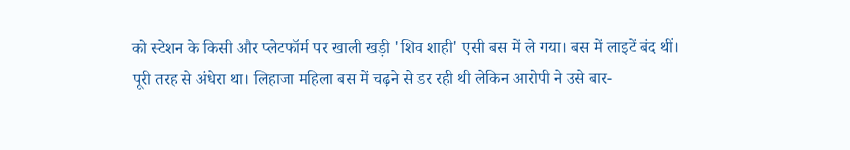को स्टेशन के किसी और प्लेटफॉर्म पर खाली खड़ी 'शिव शाही' एसी बस में ले गया। बस में लाइटें बंद थीं। पूरी तरह से अंधेरा था। लिहाजा महिला बस में चढ़ने से डर रही थी लेकिन आरोपी ने उसे बार-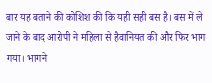बार यह बताने की कोशिश की कि यही सही बस है। बस में ले जाने के बाद आरोपी ने महिला से हैवानियत की और फिर भाग गया। भागने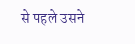से पहले उसने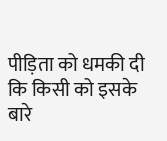पीड़िता को धमकी दी कि किसी को इसके बारे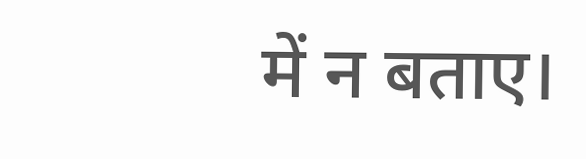में न बताए।